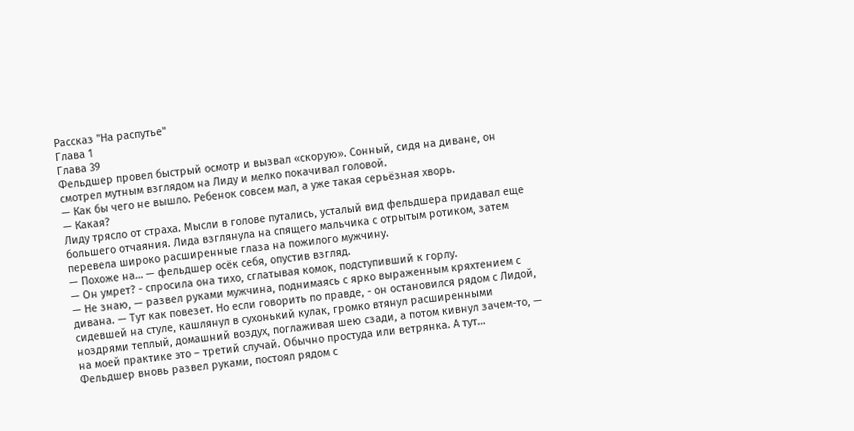Рассказ "На распутье"
Глава 1
Глава 39
Фельдшер провел быстрый осмотр и вызвал «скорую». Сонный, сидя на диване, он смотрел мутным взглядом на Лиду и мелко покачивал головой.
— Как бы чего не вышло. Ребенок совсем мал, а уже такая серьёзная хворь.
— Какая?
Лиду трясло от страха. Мысли в голове путались, усталый вид фельдшера придавал еще большего отчаяния. Лида взглянула на спящего мальчика с отрытым ротиком, затем перевела широко расширенные глаза на пожилого мужчину.
— Похоже на… — фельдшер осёк себя, опустив взгляд.
— Он умрет? - спросила она тихо, сглатывая комок, подступивший к горлу.
— Не знаю, — развел руками мужчина, поднимаясь с ярко выраженным кряхтением с дивана. — Тут как повезет. Но если говорить по правде, - он остановился рядом с Лидой, сидевшей на стуле, кашлянул в сухонький кулак, громко втянул расширенными ноздрями теплый, домашний воздух, поглаживая шею сзади, а потом кивнул зачем-то, — на моей практике это – третий случай. Обычно простуда или ветрянка. А тут…
Фельдшер вновь развел руками, постоял рядом с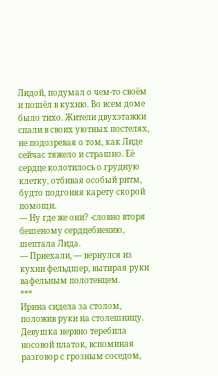Лидой, подумал о чем-то своём и пошёл в кухню. Во всем доме было тихо. Жители двухэтажки спали в своих уютных постелях, не подозревая о том, как Лиде сейчас тяжело и страшно. Её сердце колотилось о грудную клетку, отбивая особый ритм, будто подгоняя карету скорой помощи.
— Ну где же они? -словно вторя бешеному сердцебиению, шептала Лида.
— Приехали, — вернулся из кухни фельдшер, вытирая руки вафельным полотенцем.
***
Ирина сидела за столом, положив руки на столешницу. Девушка нервно теребила носовой платок, вспоминая разговор с грозным соседом,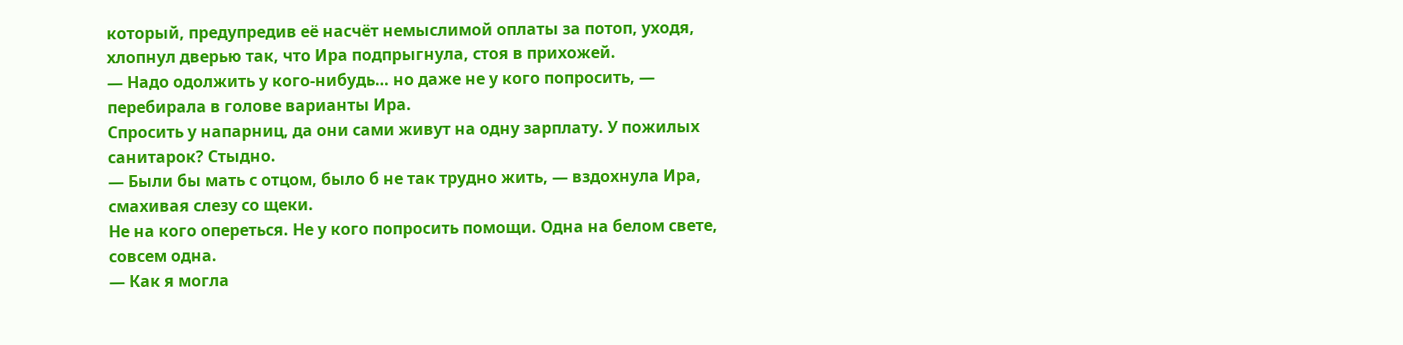который, предупредив её насчёт немыслимой оплаты за потоп, уходя, хлопнул дверью так, что Ира подпрыгнула, стоя в прихожей.
— Надо одолжить у кого-нибудь… но даже не у кого попросить, — перебирала в голове варианты Ира.
Спросить у напарниц, да они сами живут на одну зарплату. У пожилых санитарок? Стыдно.
— Были бы мать с отцом, было б не так трудно жить, — вздохнула Ира, смахивая слезу со щеки.
Не на кого опереться. Не у кого попросить помощи. Одна на белом свете, совсем одна.
— Как я могла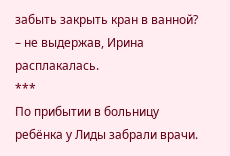забыть закрыть кран в ванной? – не выдержав, Ирина расплакалась.
***
По прибытии в больницу ребёнка у Лиды забрали врачи.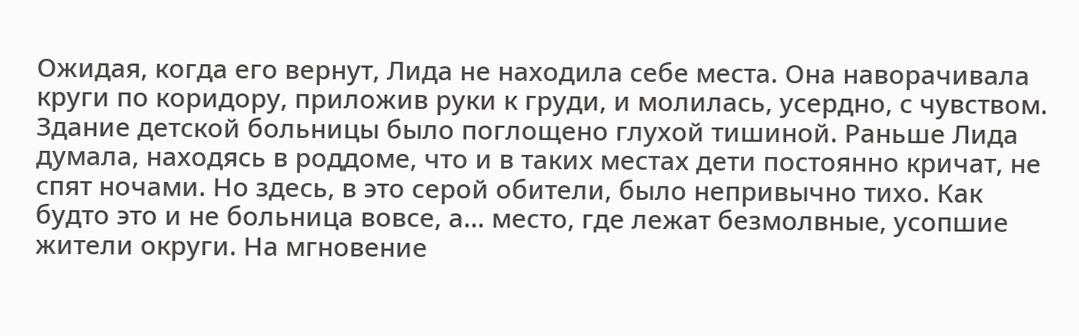Ожидая, когда его вернут, Лида не находила себе места. Она наворачивала круги по коридору, приложив руки к груди, и молилась, усердно, с чувством. Здание детской больницы было поглощено глухой тишиной. Раньше Лида думала, находясь в роддоме, что и в таких местах дети постоянно кричат, не спят ночами. Но здесь, в это серой обители, было непривычно тихо. Как будто это и не больница вовсе, а… место, где лежат безмолвные, усопшие жители округи. На мгновение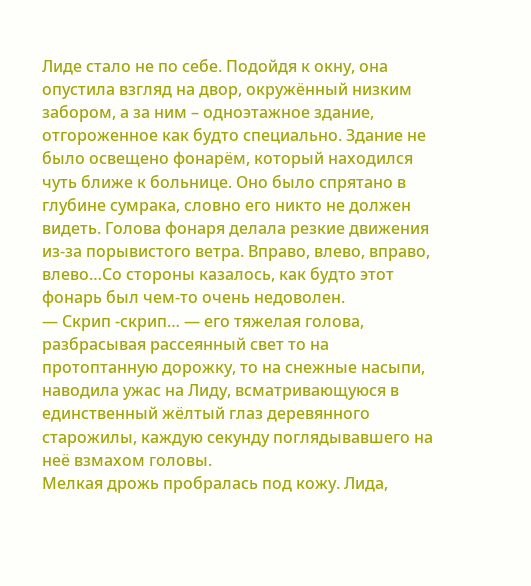Лиде стало не по себе. Подойдя к окну, она опустила взгляд на двор, окружённый низким забором, а за ним – одноэтажное здание, отгороженное как будто специально. Здание не было освещено фонарём, который находился чуть ближе к больнице. Оно было спрятано в глубине сумрака, словно его никто не должен видеть. Голова фонаря делала резкие движения из-за порывистого ветра. Вправо, влево, вправо, влево…Со стороны казалось, как будто этот фонарь был чем-то очень недоволен.
— Скрип -скрип… — его тяжелая голова, разбрасывая рассеянный свет то на протоптанную дорожку, то на снежные насыпи, наводила ужас на Лиду, всматривающуюся в единственный жёлтый глаз деревянного старожилы, каждую секунду поглядывавшего на неё взмахом головы.
Мелкая дрожь пробралась под кожу. Лида,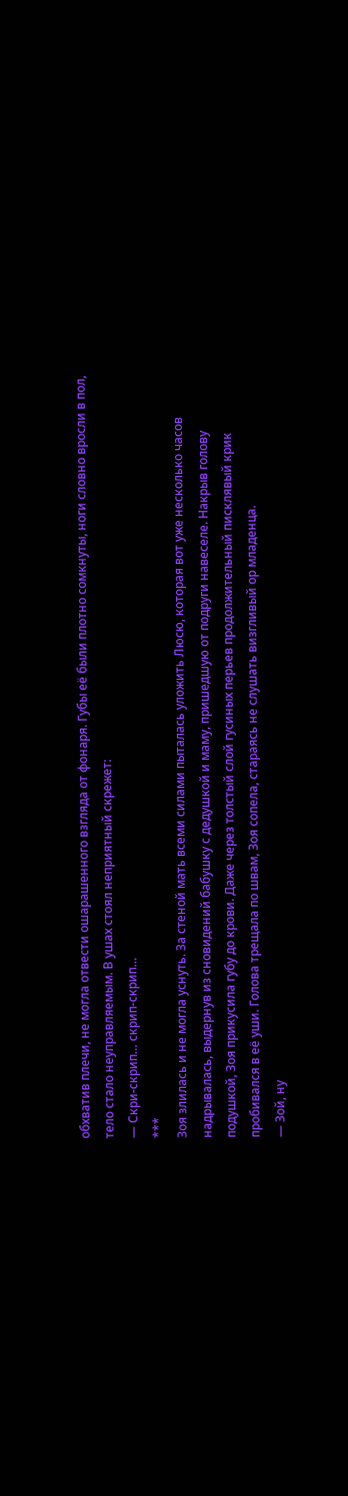обхватив плечи, не могла отвести ошарашенного взгляда от фонаря. Губы её были плотно сомкнуты, ноги словно вросли в пол, тело стало неуправляемым. В ушах стоял неприятный скрежет:
— Скри-скрип… скрип-скрип…
***
Зоя злилась и не могла уснуть. За стеной мать всеми силами пыталась уложить Люсю, которая вот уже несколько часов надрывалась, выдернув из сновидений бабушку с дедушкой и маму, пришедшую от подруги навеселе. Накрыв голову подушкой, Зоя прикусила губу до крови. Даже через толстый слой гусиных перьев продолжительный писклявый крик пробивался в её уши. Голова трещала по швам, Зоя сопела, стараясь не слушать визгливый ор младенца.
— Зой, ну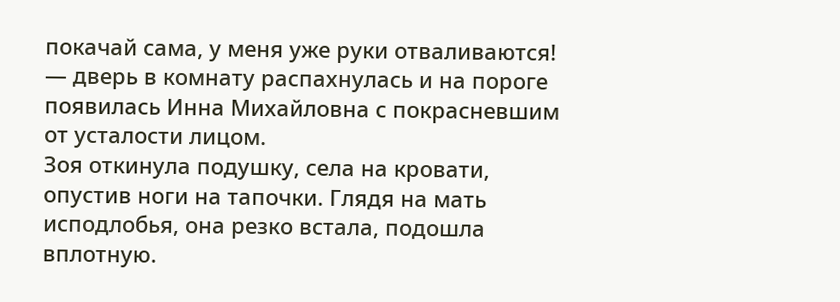покачай сама, у меня уже руки отваливаются! — дверь в комнату распахнулась и на пороге появилась Инна Михайловна с покрасневшим от усталости лицом.
Зоя откинула подушку, села на кровати, опустив ноги на тапочки. Глядя на мать исподлобья, она резко встала, подошла вплотную.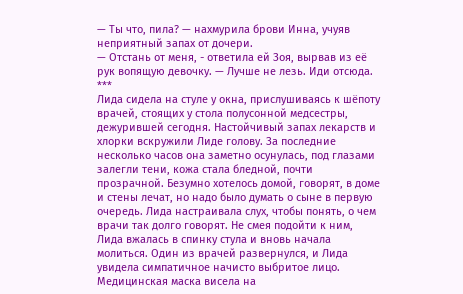— Ты что, пила? — нахмурила брови Инна, учуяв неприятный запах от дочери.
— Отстань от меня, - ответила ей Зоя, вырвав из её рук вопящую девочку. — Лучше не лезь. Иди отсюда.
***
Лида сидела на стуле у окна, прислушиваясь к шёпоту врачей, стоящих у стола полусонной медсестры, дежурившей сегодня. Настойчивый запах лекарств и хлорки вскружили Лиде голову. За последние несколько часов она заметно осунулась, под глазами залегли тени, кожа стала бледной, почти прозрачной. Безумно хотелось домой, говорят, в доме и стены лечат, но надо было думать о сыне в первую очередь. Лида настраивала слух, чтобы понять, о чем врачи так долго говорят. Не смея подойти к ним, Лида вжалась в спинку стула и вновь начала молиться. Один из врачей развернулся, и Лида увидела симпатичное начисто выбритое лицо. Медицинская маска висела на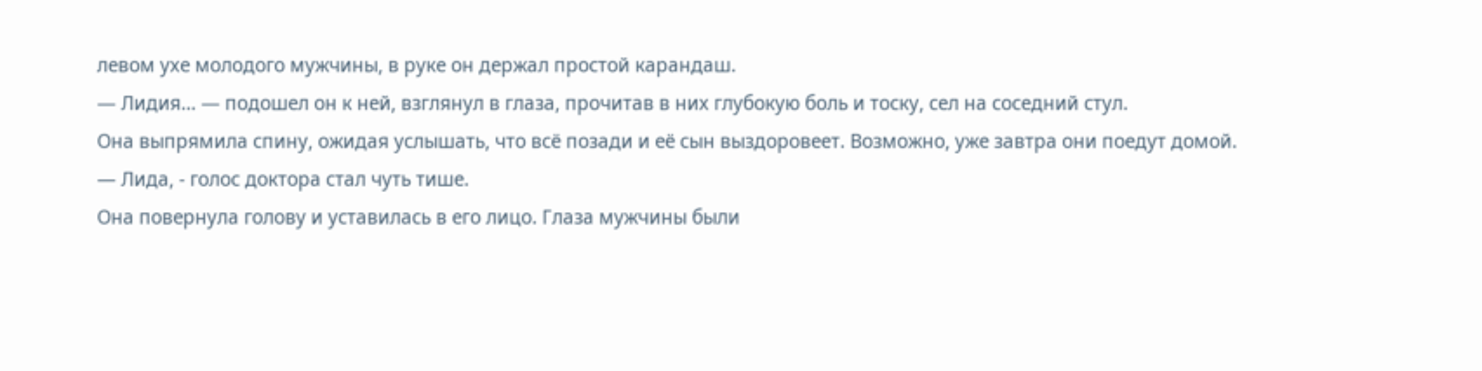левом ухе молодого мужчины, в руке он держал простой карандаш.
— Лидия… — подошел он к ней, взглянул в глаза, прочитав в них глубокую боль и тоску, сел на соседний стул.
Она выпрямила спину, ожидая услышать, что всё позади и её сын выздоровеет. Возможно, уже завтра они поедут домой.
— Лида, - голос доктора стал чуть тише.
Она повернула голову и уставилась в его лицо. Глаза мужчины были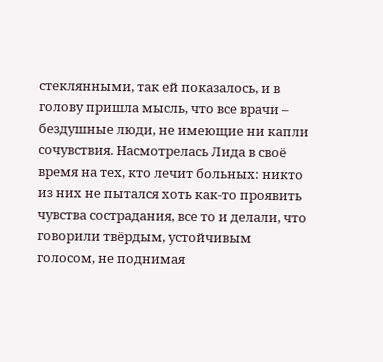стеклянными, так ей показалось, и в голову пришла мысль, что все врачи – бездушные люди, не имеющие ни капли сочувствия. Насмотрелась Лида в своё время на тех, кто лечит больных: никто из них не пытался хоть как-то проявить чувства сострадания, все то и делали, что говорили твёрдым, устойчивым голосом, не поднимая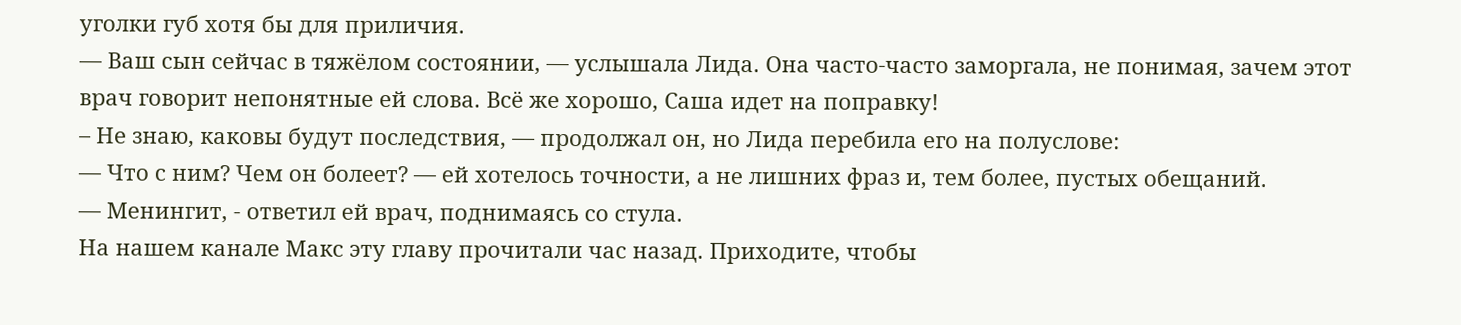уголки губ хотя бы для приличия.
— Ваш сын сейчас в тяжёлом состоянии, — услышала Лида. Она часто-часто заморгала, не понимая, зачем этот врач говорит непонятные ей слова. Всё же хорошо, Саша идет на поправку!
– Не знаю, каковы будут последствия, — продолжал он, но Лида перебила его на полуслове:
— Что с ним? Чем он болеет? — ей хотелось точности, а не лишних фраз и, тем более, пустых обещаний.
— Менингит, - ответил ей врач, поднимаясь со стула.
На нашем канале Макс эту главу прочитали час назад. Приходите, чтобы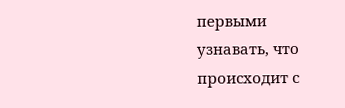первыми узнавать, что происходит с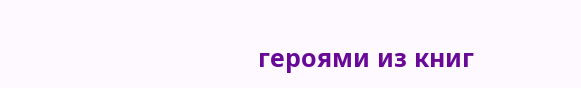героями из книг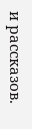и рассказов.